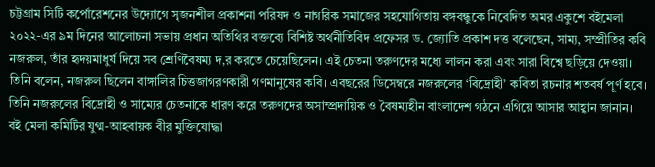চট্টগ্রাম সিটি কর্পোরেশনের উদ্যোগে সৃজনশীল প্রকাশনা পরিষদ ও নাগরিক সমাজের সহযোগিতায় বঙ্গবন্ধুকে নিবেদিত অমর একুশে বইমেলা ২০২২-এর ৯ম দিনের আলোচনা সভায় প্রধান অতিথির বক্তব্যে বিশিষ্ট অর্থনীতিবিদ প্রফেসর ড. জ্যোতি প্রকাশ দত্ত বলেছেন, সাম্য, সম্প্রীতির কবি নজরুল, তাঁর হৃদয়মাধুর্য দিয়ে সব শ্রেণিবৈষম্য দ‚র করতে চেয়েছিলেন। এই চেতনা তরুণদের মধ্যে লালন করা এবং সারা বিশ্বে ছড়িয়ে দেওয়া।
তিনি বলেন, নজরুল ছিলেন বাঙ্গালির চিত্তজাগরণকারী গণমানুষের কবি। এবছরের ডিসেম্বরে নজরুলের ‘বিদ্রোহী’ কবিতা রচনার শতবর্ষ পূর্ণ হবে। তিনি নজরুলের বিদ্রোহী ও সাম্যের চেতনাকে ধারণ করে তরুণদের অসাম্প্রদায়িক ও বৈষম্যহীন বাংলাদেশ গঠনে এগিয়ে আসার আহ্বান জানান।
বই মেলা কমিটির যুগ্ম-আহবায়ক বীর মুক্তিযোদ্ধা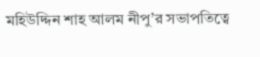মহিউদ্দিন শাহ আলম নীপু’র সভাপতিত্বে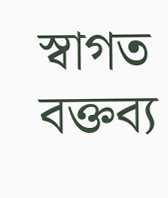স্বাগত বক্তব্য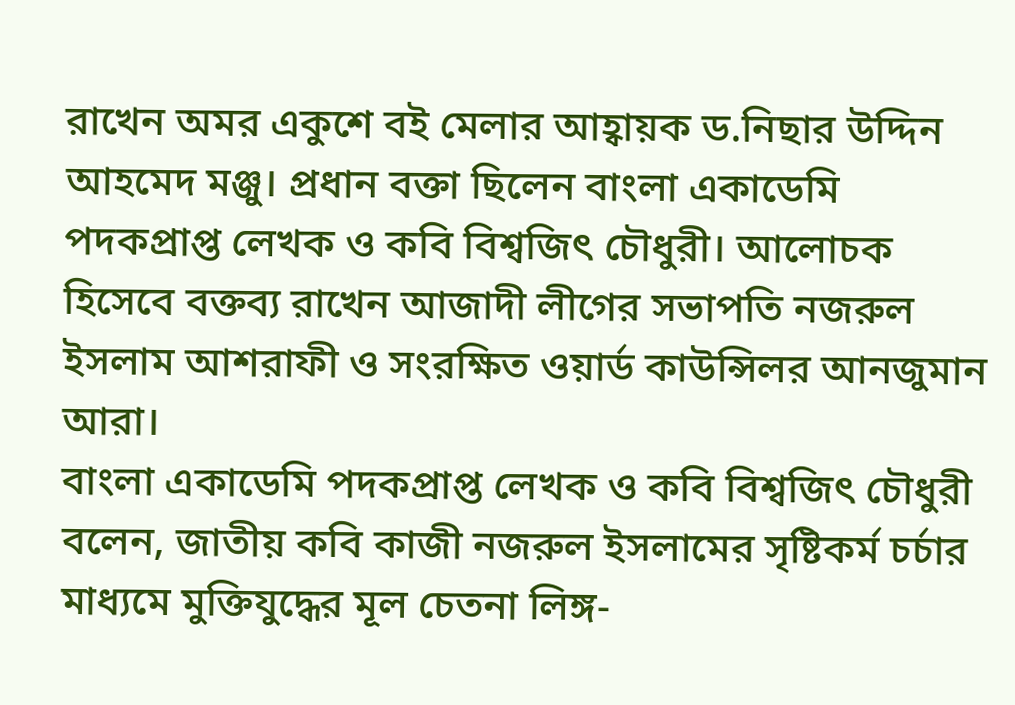রাখেন অমর একুশে বই মেলার আহ্বায়ক ড.নিছার উদ্দিন আহমেদ মঞ্জু। প্রধান বক্তা ছিলেন বাংলা একাডেমি পদকপ্রাপ্ত লেখক ও কবি বিশ্বজিৎ চৌধুরী। আলোচক হিসেবে বক্তব্য রাখেন আজাদী লীগের সভাপতি নজরুল ইসলাম আশরাফী ও সংরক্ষিত ওয়ার্ড কাউন্সিলর আনজুমান আরা।
বাংলা একাডেমি পদকপ্রাপ্ত লেখক ও কবি বিশ্বজিৎ চৌধুরী বলেন, জাতীয় কবি কাজী নজরুল ইসলামের সৃষ্টিকর্ম চর্চার মাধ্যমে মুক্তিযুদ্ধের মূল চেতনা লিঙ্গ-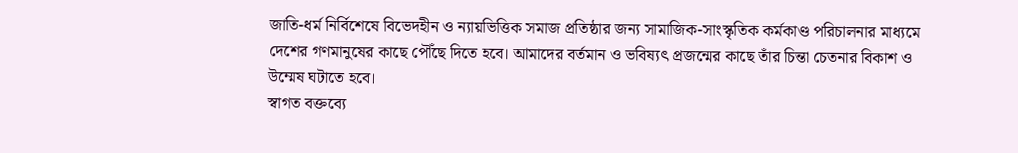জাতি-ধর্ম নির্বিশেষে বিভেদহীন ও ন্যায়ভিত্তিক সমাজ প্রতিষ্ঠার জন্য সামাজিক-সাংস্কৃতিক কর্মকাণ্ড পরিচালনার মাধ্যমে দেশের গণমানুষের কাছে পৌঁছে দিতে হবে। আমাদের বর্তমান ও ভবিষ্যৎ প্রজন্মের কাছে তাঁর চিন্তা চেতনার বিকাশ ও উম্মেষ ঘটাতে হবে।
স্বাগত বক্তব্যে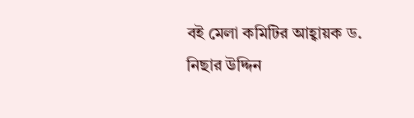বই মেলা কমিটির আহ্বায়ক ড. নিছার উদ্দিন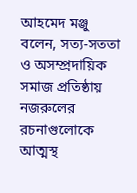আহমেদ মঞ্জু বলেন, সত্য-সততা ও অসম্প্রদায়িক সমাজ প্রতিষ্ঠায় নজরুলের রচনাগুলোকে আত্মস্থ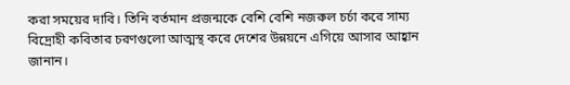করা সময়ের দাবি। তিনি বর্তমান প্রজন্মকে বেশি বেশি নজরুল চর্চা করে সাম্য বিদ্রোহী কবিতার চরণগুলো আত্মস্থ করে দেশের উন্নয়নে এগিয়ে আসার আহ্বান জানান।